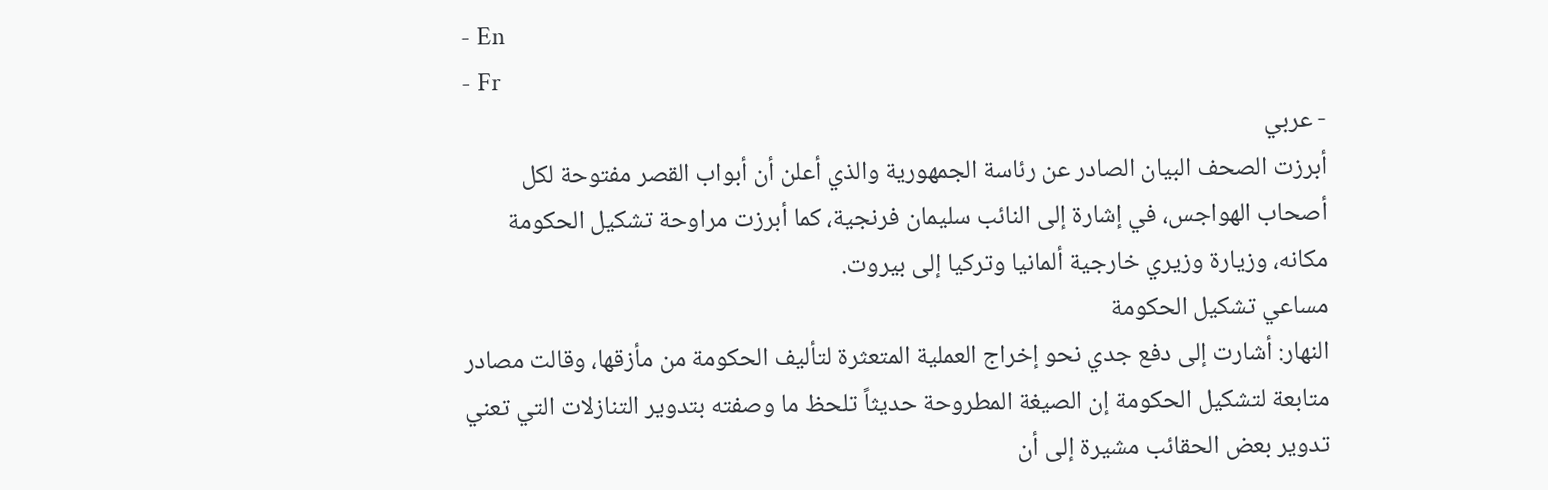- En
- Fr
- عربي
أبرزت الصحف البيان الصادر عن رئاسة الجمهورية والذي أعلن أن أبواب القصر مفتوحة لكل أصحاب الهواجس، في إشارة إلى النائب سليمان فرنجية، كما أبرزت مراوحة تشكيل الحكومة مكانه، وزيارة وزيري خارجية ألمانيا وتركيا إلى بيروت.
مساعي تشكيل الحكومة
النهار: أشارت إلى دفع جدي نحو إخراج العملية المتعثرة لتأليف الحكومة من مأزقها، وقالت مصادر متابعة لتشكيل الحكومة إن الصيغة المطروحة حديثاً تلحظ ما وصفته بتدوير التنازلات التي تعني تدوير بعض الحقائب مشيرة إلى أن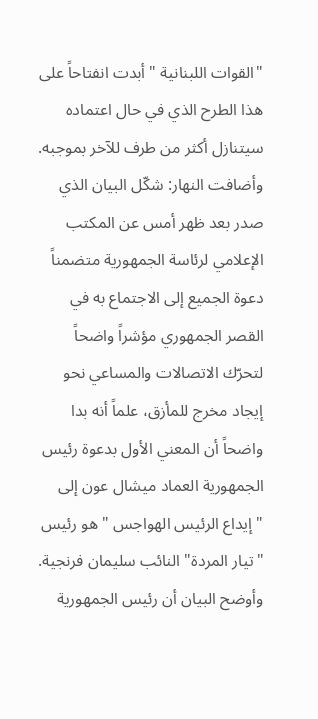"القوات اللبنانية " أبدت انفتاحاً على هذا الطرح الذي في حال اعتماده سيتنازل أكثر من طرف للآخر بموجبه. وأضافت النهار: شكّل البيان الذي صدر بعد ظهر أمس عن المكتب الإعلامي لرئاسة الجمهورية متضمناً دعوة الجميع إلى الاجتماع به في القصر الجمهوري مؤشراً واضحاً لتحرّك الاتصالات والمساعي نحو إيجاد مخرج للمأزق، علماً أنه بدا واضحاً أن المعني الأول بدعوة رئيس الجمهورية العماد ميشال عون إلى "إيداع الرئيس الهواجس " هو رئيس "تيار المردة" النائب سليمان فرنجية. وأوضح البيان أن رئيس الجمهورية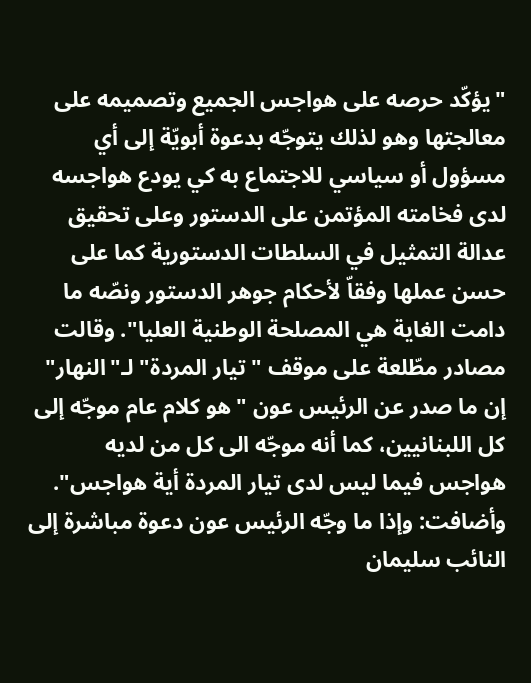"يؤكّد حرصه على هواجس الجميع وتصميمه على معالجتها وهو لذلك يتوجّه بدعوة أبويّة إلى أي مسؤول أو سياسي للاجتماع به كي يودع هواجسه لدى فخامته المؤتمن على الدستور وعلى تحقيق عدالة التمثيل في السلطات الدستورية كما على حسن عملها وفقاّ لأحكام جوهر الدستور ونصّه ما دامت الغاية هي المصلحة الوطنية العليا". وقالت مصادر مطّلعة على موقف "تيار المردة" لـ"النهار" إن ما صدر عن الرئيس عون "هو كلام عام موجّه إلى كل اللبنانيين، كما أنه موجّه الى كل من لديه هواجس فيما ليس لدى تيار المردة أية هواجس". وأضافت: وإذا ما وجّه الرئيس عون دعوة مباشرة إلى النائب سليمان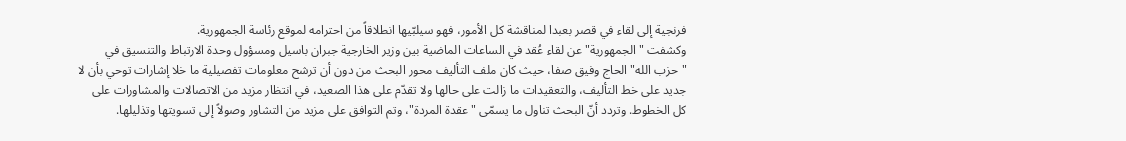فرنجية إلى لقاء في قصر بعبدا لمناقشة كل الأمور، فهو سيلبّيها انطلاقاً من احترامه لموقع رئاسة الجمهورية.
وكشفت "الجمهورية" عن لقاء عُقد في الساعات الماضية بين وزير الخارجية جبران باسيل ومسؤول وحدة الارتباط والتنسيق في "حزب الله" الحاج وفيق صفا، حيث كان ملف التأليف محور البحث من دون أن ترشح معلومات تفصيلية ما خلا إشارات توحي بأن لا جديد على خط التأليف، والتعقيدات ما زالت على حالها ولا تقدّم على هذا الصعيد، في انتظار مزيد من الاتصالات والمشاورات على كل الخطوط. وتردد أنّ البحث تناول ما يسمّى "عقدة المردة"، وتم التوافق على مزيد من التشاور وصولاً إلى تسويتها وتذليلها.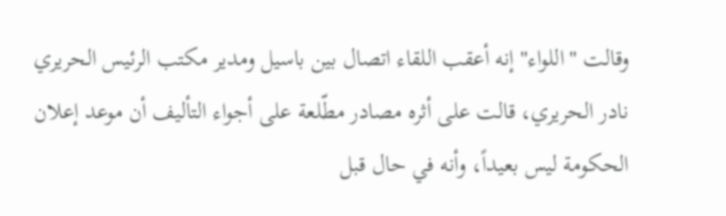وقالت "اللواء" إنه أعقب اللقاء اتصال بين باسيل ومدير مكتب الرئيس الحريري نادر الحريري، قالت على أثره مصادر مطّلعة على أجواء التأليف أن موعد إعلان الحكومة ليس بعيداً، وأنه في حال قبل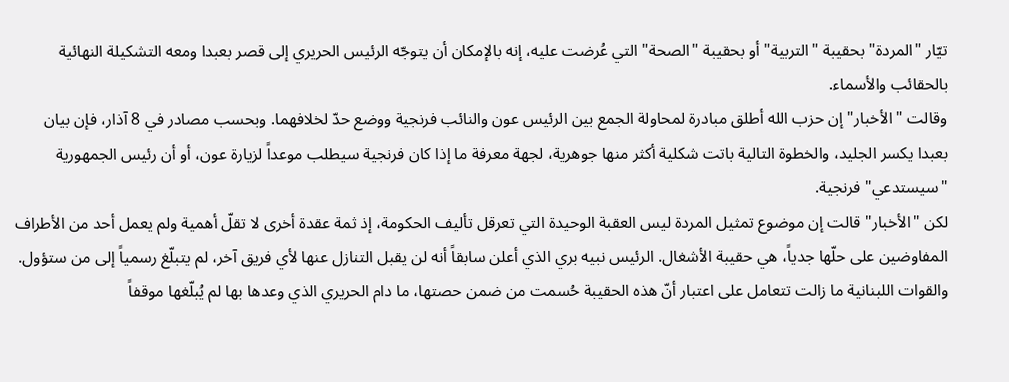تيّار "المردة" بحقيبة "التربية" أو بحقيبة "الصحة" التي عُرضت عليه، إنه بالإمكان أن يتوجّه الرئيس الحريري إلى قصر بعبدا ومعه التشكيلة النهائية بالحقائب والأسماء.
وقالت "الأخبار" إن حزب الله أطلق مبادرة لمحاولة الجمع بين الرئيس عون والنائب فرنجية ووضع حدّ لخلافهما. وبحسب مصادر في 8 آذار، فإن بيان بعبدا يكسر الجليد، والخطوة التالية باتت شكلية أكثر منها جوهرية، لجهة معرفة ما إذا كان فرنجية سيطلب موعداً لزيارة عون، أو أن رئيس الجمهورية "سيستدعي" فرنجية.
لكن "الأخبار" قالت إن موضوع تمثيل المردة ليس العقبة الوحيدة التي تعرقل تأليف الحكومة، إذ ثمة عقدة أخرى لا تقلّ أهمية ولم يعمل أحد من الأطراف المفاوضين على حلّها جدياً، هي حقيبة الأشغال. الرئيس نبيه بري الذي أعلن سابقاً أنه لن يقبل التنازل عنها لأي فريق آخر، لم يتبلّغ رسمياً إلى من ستؤول. والقوات اللبنانية ما زالت تتعامل على اعتبار أنّ هذه الحقيبة حُسمت من ضمن حصتها، ما دام الحريري الذي وعدها بها لم يُبلّغها موقفاً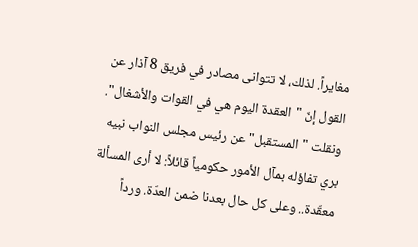مغايراً. لذلك، لا تتوانى مصادر في فريق 8 آذار عن القول إنّ "العقدة اليوم هي في القوات والأشغال".
ونقلت "المستقبل" عن رئيس مجلس النواب نبيه بري تفاؤله بمآل الأمور حكومياً قائلاً: لا أرى المسألة معقّدة.. وعلى كل حال بعدنا ضمن العدّة. ورداً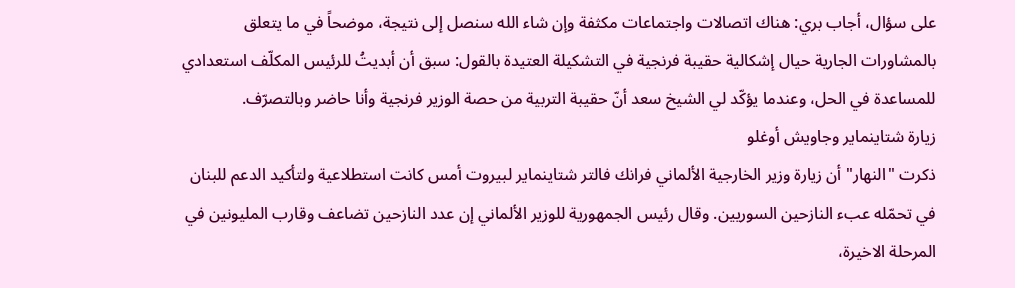على سؤال، أجاب بري: هناك اتصالات واجتماعات مكثفة وإن شاء الله سنصل إلى نتيجة، موضحاً في ما يتعلق بالمشاورات الجارية حيال إشكالية حقيبة فرنجية في التشكيلة العتيدة بالقول: سبق أن أبديتُ للرئيس المكلّف استعدادي للمساعدة في الحل، وعندما يؤكّد لي الشيخ سعد أنّ حقيبة التربية من حصة الوزير فرنجية وأنا حاضر وبالتصرّف.
زيارة شتاينماير وجاويش أوغلو
ذكرت "النهار" أن زيارة وزير الخارجية الألماني فرانك فالتر شتاينماير لبيروت أمس كانت استطلاعية ولتأكيد الدعم للبنان في تحمّله عبء النازحين السوريين. وقال رئيس الجمهورية للوزير الألماني إن عدد النازحين تضاعف وقارب المليونين في المرحلة الاخيرة،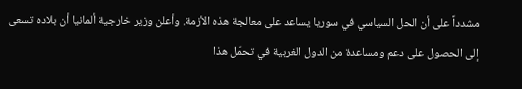مشدداً على أن الحل السياسي في سوريا يساعد على معالجة هذه الأزمة. وأعلن وزير خارجية ألمانيا أن بلاده تسعى إلى الحصول على دعم ومساعدة من الدول الغربية في تحمّل هذا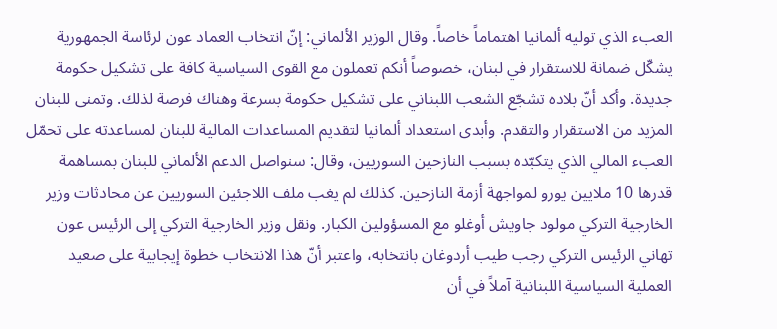العبء الذي توليه ألمانيا اهتماماً خاصاً. وقال الوزير الألماني: إنّ انتخاب العماد عون لرئاسة الجمهورية يشكّل ضمانة للاستقرار في لبنان، خصوصاً أنكم تعملون مع القوى السياسية كافة على تشكيل حكومة جديدة. وأكد أنّ بلاده تشجّع الشعب اللبناني على تشكيل حكومة بسرعة وهناك فرصة لذلك. وتمنى للبنان المزيد من الاستقرار والتقدم. وأبدى استعداد ألمانيا لتقديم المساعدات المالية للبنان لمساعدته على تحمّل العبء المالي الذي يتكبّده بسبب النازحين السوريين، وقال: سنواصل الدعم الألماني للبنان بمساهمة قدرها 10 ملايين يورو لمواجهة أزمة النازحين. كذلك لم يغب ملف اللاجئين السوريين عن محادثات وزير الخارجية التركي مولود جاويش أوغلو مع المسؤولين الكبار. ونقل وزير الخارجية التركي إلى الرئيس عون تهاني الرئيس التركي رجب طيب أردوغان بانتخابه، واعتبر أنّ هذا الانتخاب خطوة إيجابية على صعيد العملية السياسية اللبنانية آملاً في أن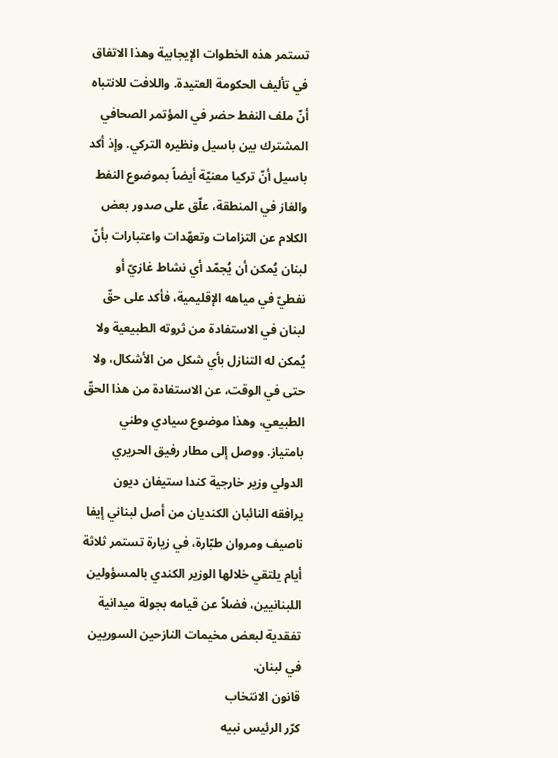تستمر هذه الخطوات الإيجابية وهذا الاتفاق في تأليف الحكومة العتيدة. واللافت للانتباه أنّ ملف النفط حضر في المؤتمر الصحافي المشترك بين باسيل ونظيره التركي. وإذ أكد باسيل أنّ تركيا معنيّة أيضاً بموضوع النفط والغاز في المنطقة، علّق على صدور بعض الكلام عن التزامات وتعهّدات واعتبارات بأنّ لبنان يُمكن أن يُجمّد أي نشاط غازيّ أو نفطيّ في مياهه الإقليمية، فأكد على حقّ لبنان في الاستفادة من ثروته الطبيعية ولا يُمكن له التنازل بأي شكل من الأشكال، ولا حتى في الوقت، عن الاستفادة من هذا الحقّ الطبيعي، وهذا موضوع سيادي وطني بامتياز. ووصل إلى مطار رفيق الحريري الدولي وزير خارجية كندا ستيفان ديون يرافقه النائبان الكنديان من أصل لبناني إيفا ناصيف ومروان طبّارة، في زيارة تستمر ثلاثة أيام يلتقي خلالها الوزير الكندي بالمسؤولين اللبنانيين، فضلاً عن قيامه بجولة ميدانية تفقدية لبعض مخيمات النازحين السوريين في لبنان.
قانون الانتخاب
كرّر الرئيس نبيه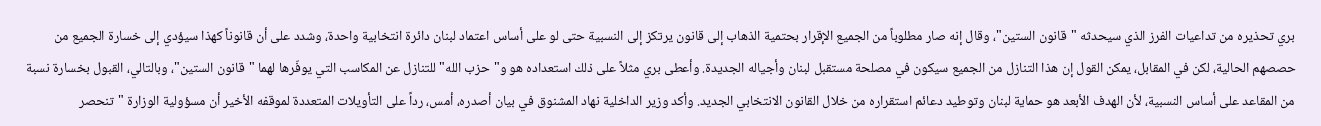بري تحذيره من تداعيات الفرز الذي سيحدثه "قانون الستين"، وقال إنه صار مطلوباً من الجميع الإقرار بحتمية الذهاب إلى قانون يرتكز إلى النسبية حتى لو على أساس اعتماد لبنان دائرة انتخابية واحدة، وشدد على أن قانوناً كهذا سيؤدي إلى خسارة الجميع من حصصهم الحالية، لكن في المقابل، يمكن القول إن هذا التنازل من الجميع سيكون في مصلحة مستقبل لبنان وأجياله الجديدة. وأعطى بري مثلاً على ذلك استعداده هو و"حزب الله" للتنازل عن المكاسب التي يوفّرها لهما "قانون الستين"، وبالتالي، القبول بخسارة نسبة من المقاعد على أساس النسبية، لأن الهدف الأبعد هو حماية لبنان وتوطيد دعائم استقراره من خلال القانون الانتخابي الجديد. وأكد وزير الداخلية نهاد المشنوق في بيان أصدره، أمس، رداً على التأويلات المتعددة لموقفه الأخير أن مسؤولية الوزارة "تنحصر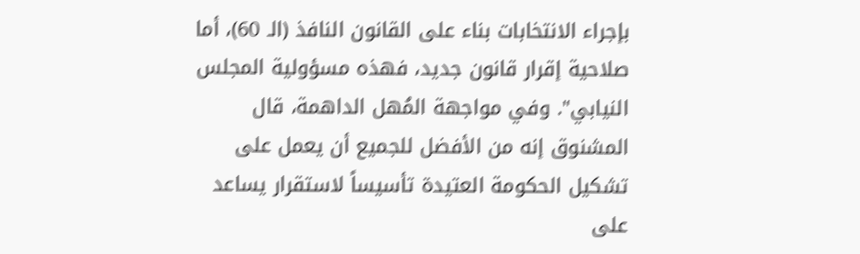بإجراء الانتخابات بناء على القانون النافذ (الـ 60)، أما صلاحية إقرار قانون جديد، فهذه مسؤولية المجلس النيابي". وفي مواجهة المُهل الداهمة، قال المشنوق إنه من الأفضل للجميع أن يعمل على تشكيل الحكومة العتيدة تأسيساً لاستقرار يساعد على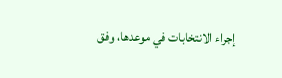إجراء الانتخابات في موعدها، وفق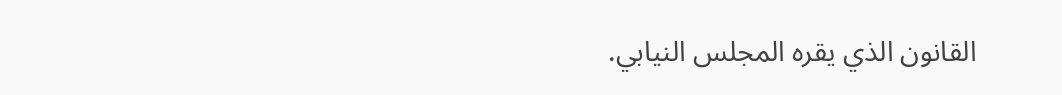القانون الذي يقره المجلس النيابي.